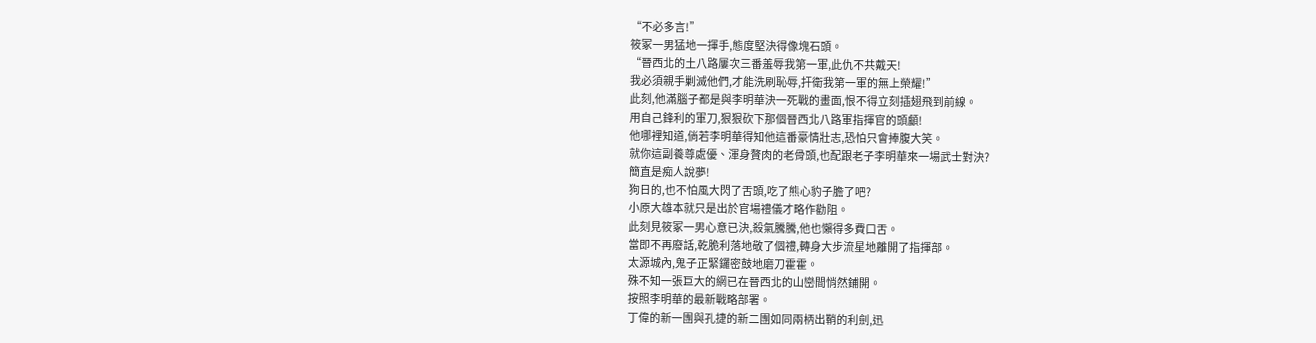“不必多言!”
筱冢一男猛地一揮手,態度堅決得像塊石頭。
“晉西北的土八路屢次三番羞辱我第一軍,此仇不共戴天!
我必須親手剿滅他們,才能洗刷恥辱,扞衛我第一軍的無上榮耀!”
此刻,他滿腦子都是與李明華決一死戰的畫面,恨不得立刻插翅飛到前線。
用自己鋒利的軍刀,狠狠砍下那個晉西北八路軍指揮官的頭顱!
他哪裡知道,倘若李明華得知他這番豪情壯志,恐怕只會捧腹大笑。
就你這副養尊處優、渾身贅肉的老骨頭,也配跟老子李明華來一場武士對決?
簡直是痴人說夢!
狗日的,也不怕風大閃了舌頭,吃了熊心豹子膽了吧?
小原大雄本就只是出於官場禮儀才略作勸阻。
此刻見筱冢一男心意已決,殺氣騰騰,他也懶得多費口舌。
當即不再廢話,乾脆利落地敬了個禮,轉身大步流星地離開了指揮部。
太源城內,鬼子正緊鑼密鼓地磨刀霍霍。
殊不知一張巨大的網已在晉西北的山巒間悄然鋪開。
按照李明華的最新戰略部署。
丁偉的新一團與孔捷的新二團如同兩柄出鞘的利劍,迅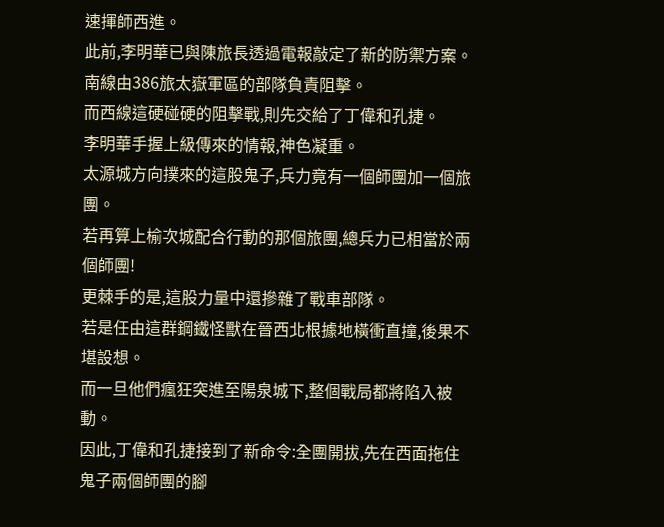速揮師西進。
此前,李明華已與陳旅長透過電報敲定了新的防禦方案。
南線由386旅太嶽軍區的部隊負責阻擊。
而西線這硬碰硬的阻擊戰,則先交給了丁偉和孔捷。
李明華手握上級傳來的情報,神色凝重。
太源城方向撲來的這股鬼子,兵力竟有一個師團加一個旅團。
若再算上榆次城配合行動的那個旅團,總兵力已相當於兩個師團!
更棘手的是,這股力量中還摻雜了戰車部隊。
若是任由這群鋼鐵怪獸在晉西北根據地橫衝直撞,後果不堪設想。
而一旦他們瘋狂突進至陽泉城下,整個戰局都將陷入被動。
因此,丁偉和孔捷接到了新命令:全團開拔,先在西面拖住鬼子兩個師團的腳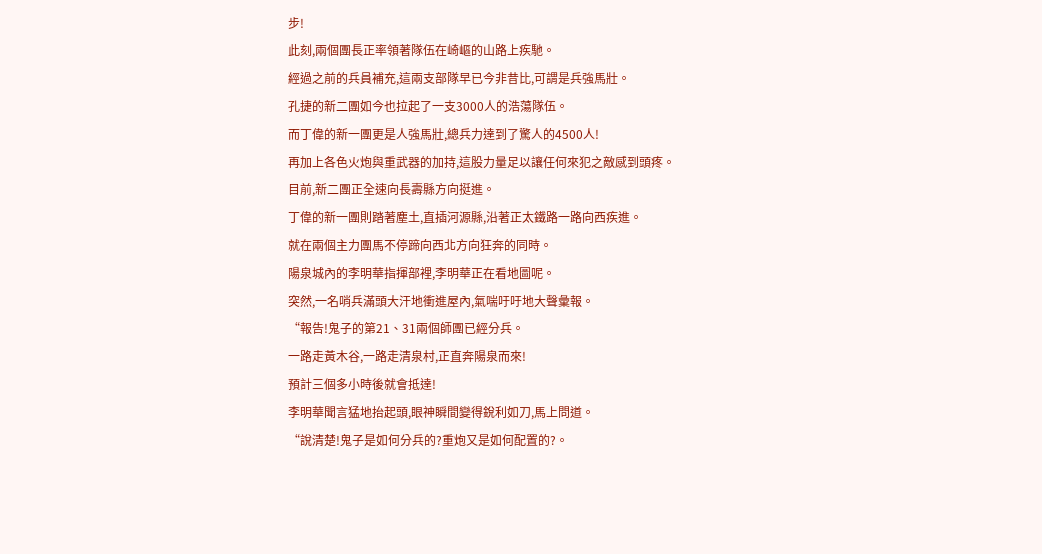步!
此刻,兩個團長正率領著隊伍在崎嶇的山路上疾馳。
經過之前的兵員補充,這兩支部隊早已今非昔比,可謂是兵強馬壯。
孔捷的新二團如今也拉起了一支3000人的浩蕩隊伍。
而丁偉的新一團更是人強馬壯,總兵力達到了驚人的4500人!
再加上各色火炮與重武器的加持,這股力量足以讓任何來犯之敵感到頭疼。
目前,新二團正全速向長壽縣方向挺進。
丁偉的新一團則踏著塵土,直插河源縣,沿著正太鐵路一路向西疾進。
就在兩個主力團馬不停蹄向西北方向狂奔的同時。
陽泉城內的李明華指揮部裡,李明華正在看地圖呢。
突然,一名哨兵滿頭大汗地衝進屋內,氣喘吁吁地大聲彙報。
“報告!鬼子的第21、31兩個師團已經分兵。
一路走黃木谷,一路走清泉村,正直奔陽泉而來!
預計三個多小時後就會抵達!
李明華聞言猛地抬起頭,眼神瞬間變得銳利如刀,馬上問道。
“說清楚!鬼子是如何分兵的?重炮又是如何配置的?。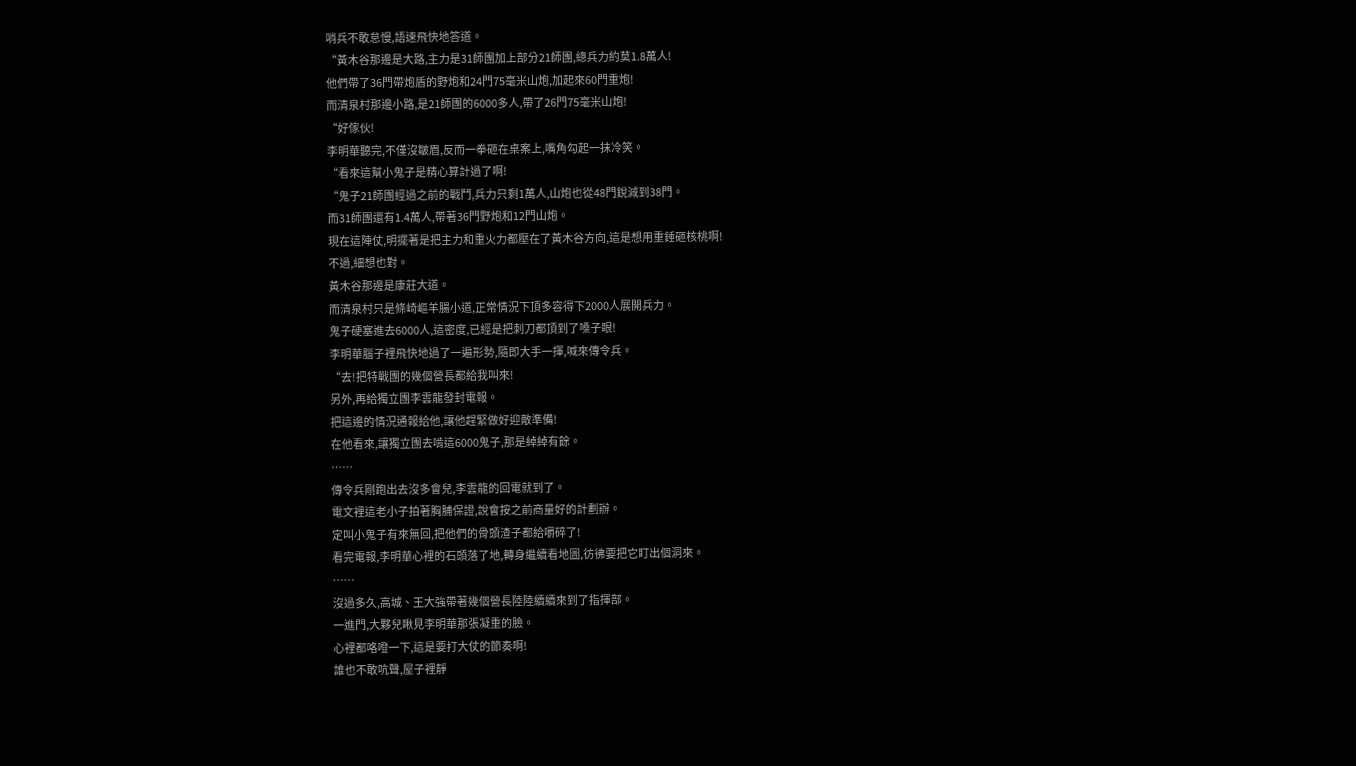哨兵不敢怠慢,語速飛快地答道。
“黃木谷那邊是大路,主力是31師團加上部分21師團,總兵力約莫1.8萬人!
他們帶了36門帶炮盾的野炮和24門75毫米山炮,加起來60門重炮!
而清泉村那邊小路,是21師團的6000多人,帶了26門75毫米山炮!
“好傢伙!
李明華聽完,不僅沒皺眉,反而一拳砸在桌案上,嘴角勾起一抹冷笑。
“看來這幫小鬼子是精心算計過了啊!
“鬼子21師團經過之前的戰鬥,兵力只剩1萬人,山炮也從48門銳減到38門。
而31師團還有1.4萬人,帶著36門野炮和12門山炮。
現在這陣仗,明擺著是把主力和重火力都壓在了黃木谷方向,這是想用重錘砸核桃啊!
不過,細想也對。
黃木谷那邊是康莊大道。
而清泉村只是條崎嶇羊腸小道,正常情況下頂多容得下2000人展開兵力。
鬼子硬塞進去6000人,這密度,已經是把刺刀都頂到了嗓子眼!
李明華腦子裡飛快地過了一遍形勢,隨即大手一揮,喊來傳令兵。
“去!把特戰團的幾個營長都給我叫來!
另外,再給獨立團李雲龍發封電報。
把這邊的情況通報給他,讓他趕緊做好迎敵準備!
在他看來,讓獨立團去啃這6000鬼子,那是綽綽有餘。
……
傳令兵剛跑出去沒多會兒,李雲龍的回電就到了。
電文裡這老小子拍著胸脯保證,說會按之前商量好的計劃辦。
定叫小鬼子有來無回,把他們的骨頭渣子都給嚼碎了!
看完電報,李明華心裡的石頭落了地,轉身繼續看地圖,彷彿要把它盯出個洞來。
……
沒過多久,高城、王大強帶著幾個營長陸陸續續來到了指揮部。
一進門,大夥兒瞅見李明華那張凝重的臉。
心裡都咯噔一下,這是要打大仗的節奏啊!
誰也不敢吭聲,屋子裡靜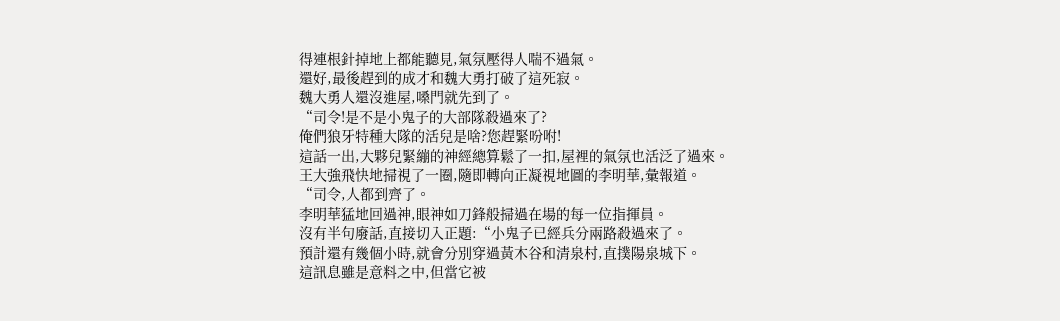得連根針掉地上都能聽見,氣氛壓得人喘不過氣。
還好,最後趕到的成才和魏大勇打破了這死寂。
魏大勇人還沒進屋,嗓門就先到了。
“司令!是不是小鬼子的大部隊殺過來了?
俺們狼牙特種大隊的活兒是啥?您趕緊吩咐!
這話一出,大夥兒緊繃的神經總算鬆了一扣,屋裡的氣氛也活泛了過來。
王大強飛快地掃視了一圈,隨即轉向正凝視地圖的李明華,彙報道。
“司令,人都到齊了。
李明華猛地回過神,眼神如刀鋒般掃過在場的每一位指揮員。
沒有半句廢話,直接切入正題:“小鬼子已經兵分兩路殺過來了。
預計還有幾個小時,就會分別穿過黃木谷和清泉村,直撲陽泉城下。
這訊息雖是意料之中,但當它被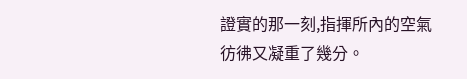證實的那一刻,指揮所內的空氣彷彿又凝重了幾分。